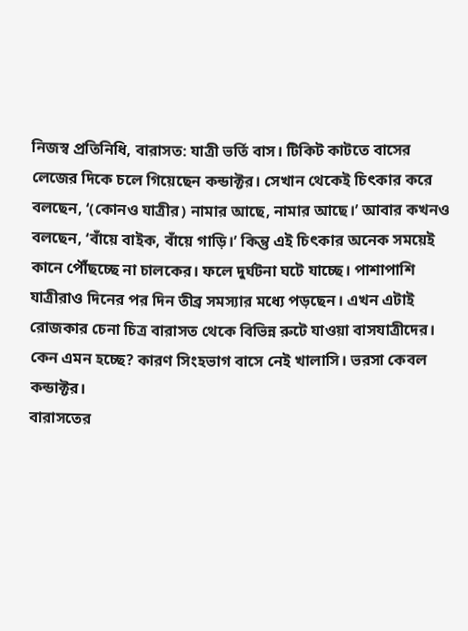নিজস্ব প্রতিনিধি, বারাসত: যাত্রী ভর্তি বাস। টিকিট কাটতে বাসের লেজের দিকে চলে গিয়েছেন কন্ডাক্টর। সেখান থেকেই চিৎকার করে বলছেন, ‘(কোনও যাত্রীর) নামার আছে, নামার আছে।’ আবার কখনও বলছেন, ‘বাঁয়ে বাইক, বাঁয়ে গাড়ি।’ কিন্তু এই চিৎকার অনেক সময়েই কানে পৌঁছচ্ছে না চালকের। ফলে দুর্ঘটনা ঘটে যাচ্ছে। পাশাপাশি যাত্রীরাও দিনের পর দিন তীব্র সমস্যার মধ্যে পড়ছেন। এখন এটাই রোজকার চেনা চিত্র বারাসত থেকে বিভিন্ন রুটে যাওয়া বাসযাত্রীদের। কেন এমন হচ্ছে? কারণ সিংহভাগ বাসে নেই খালাসি। ভরসা কেবল কন্ডাক্টর।
বারাসতের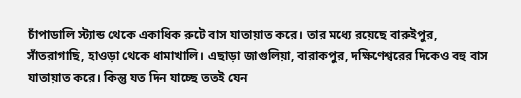চাঁপাডালি স্ট্যান্ড থেকে একাধিক রুটে বাস যাতায়াত করে। তার মধ্যে রয়েছে বারুইপুর, সাঁতরাগাছি, হাওড়া থেকে ধামাখালি। এছাড়া জাগুলিয়া, বারাকপুর, দক্ষিণেশ্বরের দিকেও বহু বাস যাতায়াত করে। কিন্তু যত দিন যাচ্ছে ততই যেন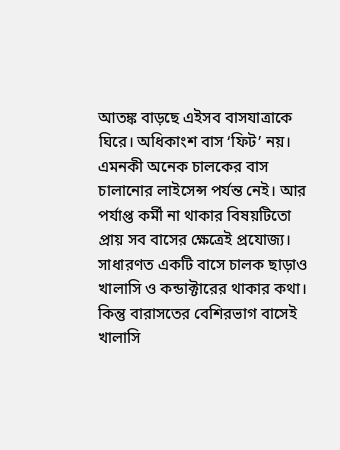আতঙ্ক বাড়ছে এইসব বাসযাত্রাকে ঘিরে। অধিকাংশ বাস ‘ফিট’ নয়। এমনকী অনেক চালকের বাস চালানোর লাইসেন্স পর্যন্ত নেই। আর পর্যাপ্ত কর্মী না থাকার বিষয়টিতো প্রায় সব বাসের ক্ষেত্রেই প্রযোজ্য।
সাধারণত একটি বাসে চালক ছাড়াও খালাসি ও কন্ডাক্টারের থাকার কথা। কিন্তু বারাসতের বেশিরভাগ বাসেই খালাসি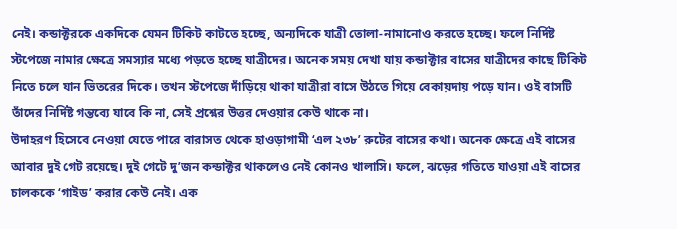নেই। কন্ডাক্টরকে একদিকে যেমন টিকিট কাটতে হচ্ছে, অন্যদিকে যাত্রী তোলা-নামানোও করতে হচ্ছে। ফলে নির্দিষ্ট স্টপেজে নামার ক্ষেত্রে সমস্যার মধ্যে পড়তে হচ্ছে যাত্রীদের। অনেক সময় দেখা যায় কন্ডাক্টার বাসের যাত্রীদের কাছে টিকিট নিতে চলে যান ভিতরের দিকে। তখন স্টপেজে দাঁড়িয়ে থাকা যাত্রীরা বাসে উঠতে গিয়ে বেকায়দায় পড়ে যান। ওই বাসটি তাঁদের নির্দিষ্ট গন্তব্যে যাবে কি না, সেই প্রশ্নের উত্তর দেওয়ার কেউ থাকে না।
উদাহরণ হিসেবে নেওয়া যেতে পারে বারাসত থেকে হাওড়াগামী ‘এল ২৩৮’ রুটের বাসের কথা। অনেক ক্ষেত্রে এই বাসের আবার দুই গেট রয়েছে। দুই গেটে দু’জন কন্ডাক্টর থাকলেও নেই কোনও খালাসি। ফলে, ঝড়ের গতিতে যাওয়া এই বাসের চালককে ‘গাইড’ করার কেউ নেই। এক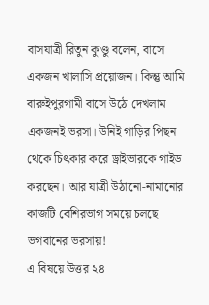বাসযাত্রী রিতুন কুণ্ডু বলেন, বাসে একজন খালাসি প্রয়োজন। কিন্তু আমি বারুইপুরগামী বাসে উঠে দেখলাম একজনই ভরসা। উনিই গাড়ির পিছন থেকে চিৎকার করে ড্রাইভারকে গাইড করছেন। আর যাত্রী উঠানো-নামানোর কাজটি বেশিরভাগ সময়ে চলছে ভগবানের ভরসায়!
এ বিষয়ে উত্তর ২৪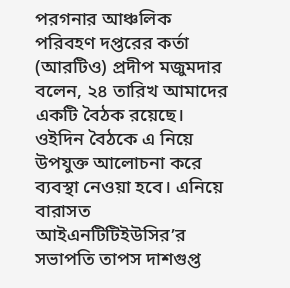পরগনার আঞ্চলিক পরিবহণ দপ্তরের কর্তা (আরটিও) প্রদীপ মজুমদার বলেন, ২৪ তারিখ আমাদের একটি বৈঠক রয়েছে। ওইদিন বৈঠকে এ নিয়ে উপযুক্ত আলোচনা করে ব্যবস্থা নেওয়া হবে। এনিয়ে বারাসত আইএনটিটিইউসির’র সভাপতি তাপস দাশগুপ্ত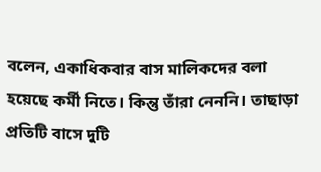বলেন, একাধিকবার বাস মালিকদের বলা হয়েছে কর্মী নিতে। কিন্তু তাঁরা নেননি। তাছাড়া প্রতিটি বাসে দুটি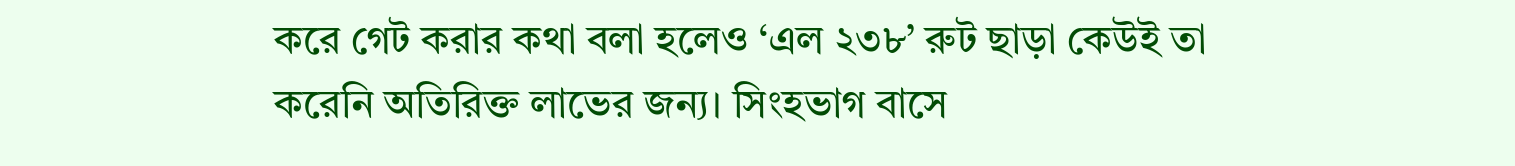করে গেট করার কথা বলা হলেও ‘এল ২৩৮’ রুট ছাড়া কেউই তা করেনি অতিরিক্ত লাভের জন্য। সিংহভাগ বাসে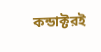কন্ডাক্টরই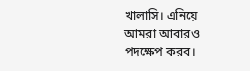খালাসি। এনিয়ে আমরা আবারও পদক্ষেপ করব।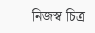নিজস্ব চিত্র